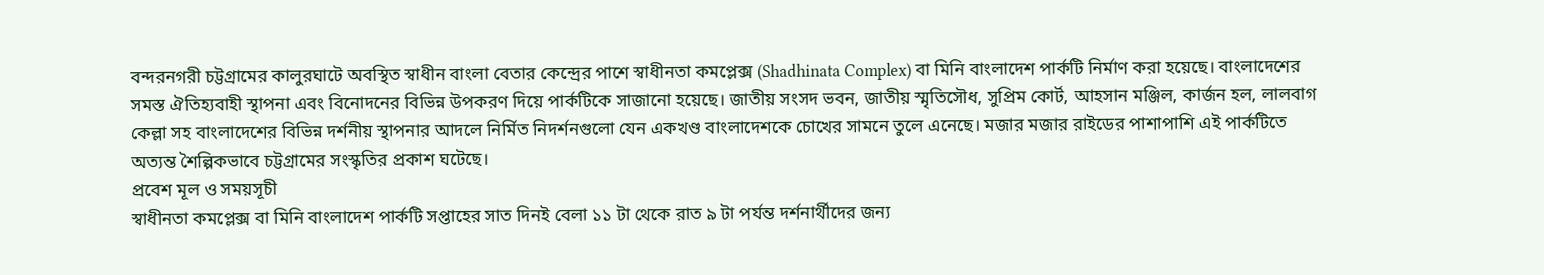বন্দরনগরী চট্টগ্রামের কালুরঘাটে অবস্থিত স্বাধীন বাংলা বেতার কেন্দ্রের পাশে স্বাধীনতা কমপ্লেক্স (Shadhinata Complex) বা মিনি বাংলাদেশ পার্কটি নির্মাণ করা হয়েছে। বাংলাদেশের সমস্ত ঐতিহ্যবাহী স্থাপনা এবং বিনোদনের বিভিন্ন উপকরণ দিয়ে পার্কটিকে সাজানো হয়েছে। জাতীয় সংসদ ভবন, জাতীয় স্মৃতিসৌধ, সুপ্রিম কোর্ট, আহসান মঞ্জিল, কার্জন হল, লালবাগ কেল্লা সহ বাংলাদেশের বিভিন্ন দর্শনীয় স্থাপনার আদলে নির্মিত নিদর্শনগুলো যেন একখণ্ড বাংলাদেশকে চোখের সামনে তুলে এনেছে। মজার মজার রাইডের পাশাপাশি এই পার্কটিতে অত্যন্ত শৈল্পিকভাবে চট্টগ্রামের সংস্কৃতির প্রকাশ ঘটেছে।
প্রবেশ মূল ও সময়সূচী
স্বাধীনতা কমপ্লেক্স বা মিনি বাংলাদেশ পার্কটি সপ্তাহের সাত দিনই বেলা ১১ টা থেকে রাত ৯ টা পর্যন্ত দর্শনার্থীদের জন্য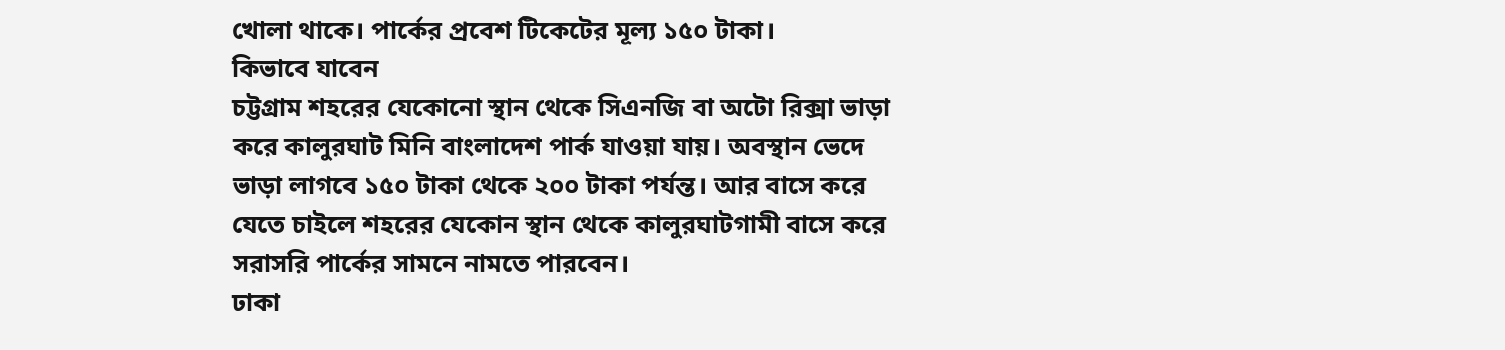খোলা থাকে। পার্কের প্রবেশ টিকেটের মূল্য ১৫০ টাকা।
কিভাবে যাবেন
চট্টগ্রাম শহরের যেকোনো স্থান থেকে সিএনজি বা অটো রিক্সা ভাড়া করে কালুরঘাট মিনি বাংলাদেশ পার্ক যাওয়া যায়। অবস্থান ভেদে ভাড়া লাগবে ১৫০ টাকা থেকে ২০০ টাকা পর্যন্ত। আর বাসে করে যেতে চাইলে শহরের যেকোন স্থান থেকে কালুরঘাটগামী বাসে করে সরাসরি পার্কের সামনে নামতে পারবেন।
ঢাকা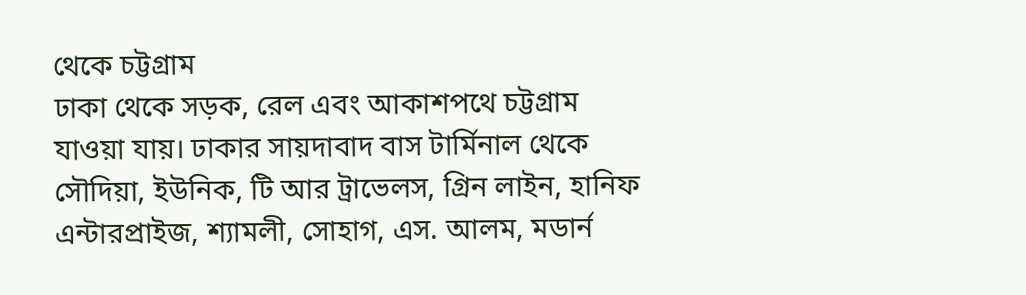থেকে চট্টগ্রাম
ঢাকা থেকে সড়ক, রেল এবং আকাশপথে চট্টগ্রাম যাওয়া যায়। ঢাকার সায়দাবাদ বাস টার্মিনাল থেকে সৌদিয়া, ইউনিক, টি আর ট্রাভেলস, গ্রিন লাইন, হানিফ এন্টারপ্রাইজ, শ্যামলী, সোহাগ, এস. আলম, মডার্ন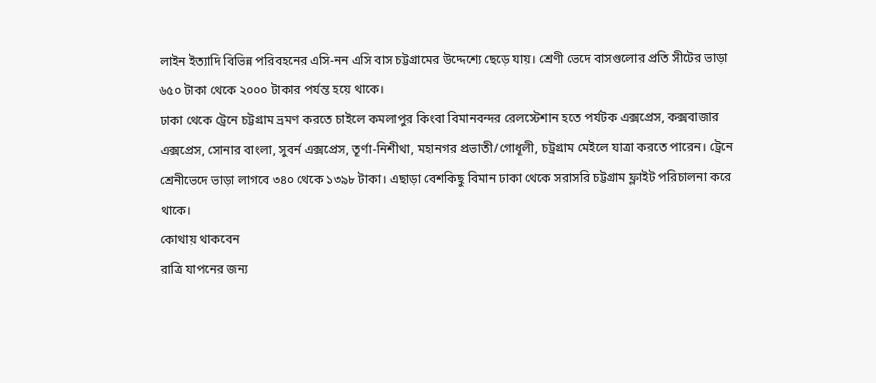লাইন ইত্যাদি বিভিন্ন পরিবহনের এসি-নন এসি বাস চট্টগ্রামের উদ্দেশ্যে ছেড়ে যায়। শ্রেণী ভেদে বাসগুলোর প্রতি সীটের ভাড়া ৬৫০ টাকা থেকে ২০০০ টাকার পর্যন্ত হয়ে থাকে।
ঢাকা থেকে ট্রেনে চট্টগ্রাম ভ্রমণ করতে চাইলে কমলাপুর কিংবা বিমানবন্দর রেলস্টেশান হতে পর্যটক এক্সপ্রেস, কক্সবাজার এক্সপ্রেস, সোনার বাংলা, সুবর্ন এক্সপ্রেস, তূর্ণা-নিশীথা, মহানগর প্রভাতী/গোধূলী, চট্রগ্রাম মেইলে যাত্রা করতে পারেন। ট্রেনে শ্রেনীভেদে ভাড়া লাগবে ৩৪০ থেকে ১৩৯৮ টাকা। এছাড়া বেশকিছু বিমান ঢাকা থেকে সরাসরি চট্টগ্রাম ফ্লাইট পরিচালনা করে থাকে।
কোথায় থাকবেন
রাত্রি যাপনের জন্য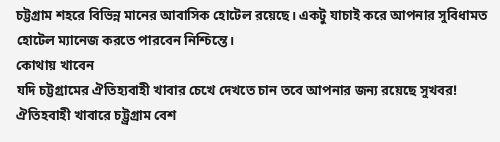চট্টগ্রাম শহরে বিভিন্ন মানের আবাসিক হোটেল রয়েছে। একটু যাচাই করে আপনার সুবিধামত হোটেল ম্যানেজ করতে পারবেন নিশ্চিন্তে।
কোথায় খাবেন
যদি চট্টগ্রামের ঐতিহ্যবাহী খাবার চেখে দেখতে চান তবে আপনার জন্য রয়েছে সুখবর! ঐতিহবাহী খাবারে চট্ট্রগ্রাম বেশ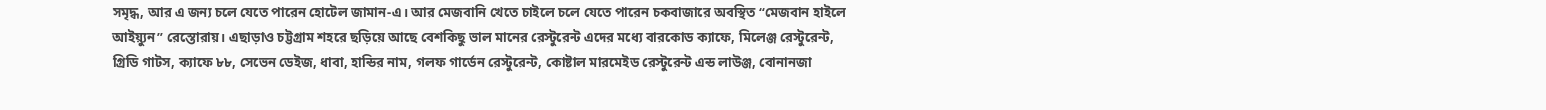সমৃদ্ধ, আর এ জন্য চলে যেতে পারেন হোটেল জামান-এ। আর মেজবানি খেতে চাইলে চলে যেতে পারেন চকবাজারে অবস্থিত “মেজবান হাইলে আইয়্যুন” রেস্তোরায়। এছাড়াও চট্টগ্রাম শহরে ছড়িয়ে আছে বেশকিছু ভাল মানের রেস্টুরেন্ট এদের মধ্যে বারকোড ক্যাফে, মিলেঞ্জ রেস্টুরেন্ট, গ্রিডি গাটস, ক্যাফে ৮৮, সেভেন ডেইজ, ধাবা, হান্ডির নাম, গলফ গার্ডেন রেস্টুরেন্ট, কোষ্টাল মারমেইড রেস্টুরেন্ট এন্ড লাউঞ্জ, বোনানজা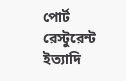পোর্ট রেস্টুরেন্ট ইত্যাদি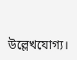উল্লেখযোগ্য।